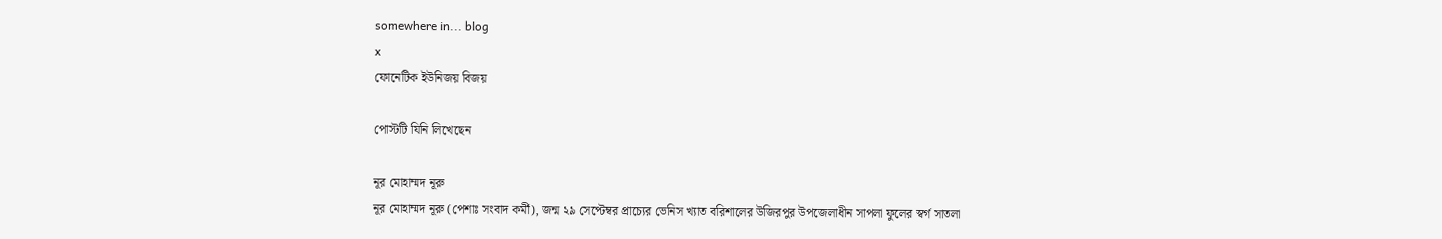somewhere in... blog
x
ফোনেটিক ইউনিজয় বিজয়

পোস্টটি যিনি লিখেছেন

নূর মোহাম্মদ নূরু
নূর মোহাম্মদ নূরু (পেশাঃ সংবাদ কর্মী), জন্ম ২৯ সেপ্টেম্বর প্রাচ্যের ভেনিস খ্যাত বরিশালের উজিরপুর উপজেলাধীন সাপলা ফুলের স্বর্গ সাতলা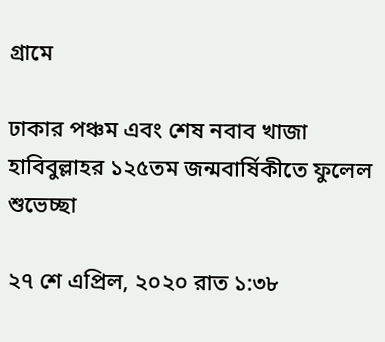গ্রামে

ঢাকার পঞ্চম এবং শেষ নবাব খাজা হাবিবুল্লাহর ১২৫তম জন্মবার্ষিকীতে ফুলেল শুভেচ্ছা

২৭ শে এপ্রিল, ২০২০ রাত ১:৩৮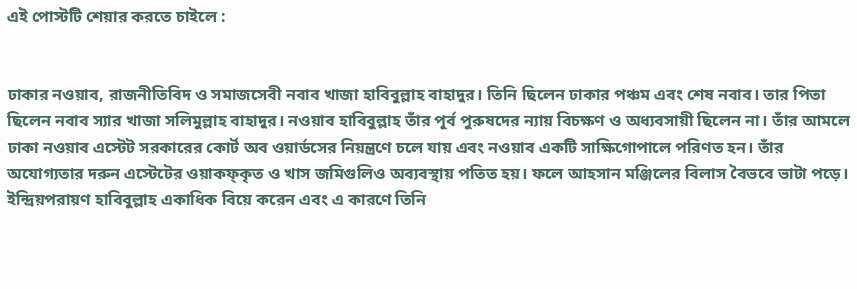এই পোস্টটি শেয়ার করতে চাইলে :


ঢাকার নওয়াব, রাজনীতিবিদ ও সমাজসেবী নবাব খাজা হাবিবুল্লাহ বাহাদুর। তিনি ছিলেন ঢাকার পঞ্চম এবং শেষ নবাব। তার পিতা ছিলেন নবাব স্যার খাজা সলিমুল্লাহ বাহাদুর। নওয়াব হাবিবুল্লাহ তাঁর পূর্ব পুরুষদের ন্যায় বিচক্ষণ ও অধ্যবসায়ী ছিলেন না। তাঁর আমলে ঢাকা নওয়াব এস্টেট সরকারের কোর্ট অব ওয়ার্ডসের নিয়ন্ত্রণে চলে যায় এবং নওয়াব একটি সাক্ষিগোপালে পরিণত হন। তাঁর অযোগ্যতার দরুন এস্টেটের ওয়াকফ্কৃত ও খাস জমিগুলিও অব্যবস্থায় পতিত হয়। ফলে আহসান মঞ্জিলের বিলাস বৈভবে ভাটা পড়ে। ইন্দ্রিয়পরায়ণ হাবিবুল্লাহ একাধিক বিয়ে করেন এবং এ কারণে তিনি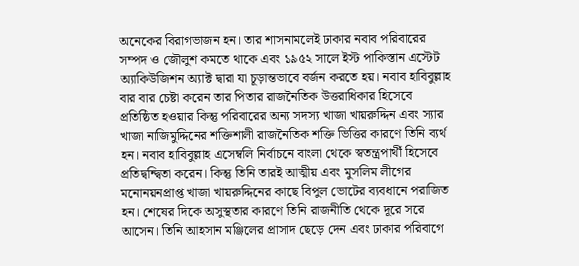অনেকের বিরাগভাজন হন। তার শাসনামলেই ঢাকার নবাব পরিবারের সম্পদ ও জৌলুশ কমতে থাকে এবং ১৯৫২ সালে ইস্ট পাকিস্তান এস্টেট অ্যাকিউজিশন অ্যাক্ট দ্বারা যা চূড়ান্তভাবে বর্জন করতে হয়। নবাব হাবিবুল্লাহ বার বার চেষ্টা করেন তার পিতার রাজনৈতিক উত্তরাধিকার হিসেবে প্রতিষ্ঠিত হওয়ার কিন্তু পরিবারের অন্য সদস্য খাজা খায়রুদ্দিন এবং স্যার খাজা নাজিমুদ্দিনের শক্তিশালী রাজনৈতিক শক্তি ভিত্তির কারণে তিনি ব্যর্থ হন। নবাব হাবিবুল্লাহ এসেম্বলি নির্বাচনে বাংলা থেকে স্বতন্ত্রপার্থী হিসেবে প্রতিদ্বন্দ্বিতা করেন। কিন্তু তিনি তারই আত্মীয় এবং মুসলিম লীগের মনোনয়নপ্রাপ্ত খাজা খায়রুদ্দিনের কাছে বিপুল ভোটের ব্যবধানে পরাজিত হন। শেষের দিকে অসুস্থতার কারণে তিনি রাজনীতি থেকে দূরে সরে আসেন। তিনি আহসান মঞ্জিলের প্রাসাদ ছেড়ে দেন এবং ঢাকার পরিবাগে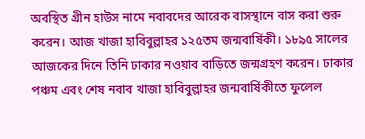অবস্থিত গ্রীন হাউস নামে নবাবদের আরেক বাসস্থানে বাস করা শুরু করেন। আজ খাজা হাবিবুল্লাহর ১২৫তম জন্মবার্ষিকী। ১৮৯৫ সালের আজকের দিনে তিনি ঢাকার নওয়াব বাড়িতে জন্মগ্রহণ করেন। ঢাকার পঞ্চম এবং শেষ নবাব খাজা হাবিবুল্লাহর জন্মবার্ষিকীতে ফুলেল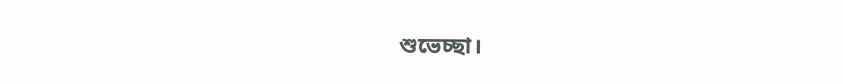শুভেচ্ছা।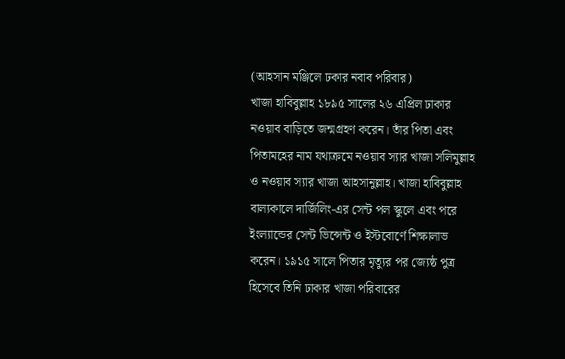(আহসান মঞ্জিলে ঢকার নবাব পরিবার)
খাজা হাবিবুল্লাহ ১৮৯৫ সালের ২৬ এপ্রিল ঢাকার নওয়াব বাড়িতে জন্মগ্রহণ করেন। তাঁর পিতা এবং পিতামহের নাম যথাক্রমে নওয়াব স্যার খাজা সলিমুল্লাহ ও নওয়াব স্যার খাজা আহসানুল্লাহ। খাজা হাবিবুল্লাহ বাল্যকালে দার্জিলিং-এর সেন্ট পল স্কুলে এবং পরে ইংল্যান্ডের সেন্ট ভিন্সেন্ট ও ইস্টবোর্ণে শিক্ষালাভ করেন। ১৯১৫ সালে পিতার মৃত্যুর পর জ্যেষ্ঠ পুত্র হিসেবে তিনি ঢাকার খাজা পরিবারের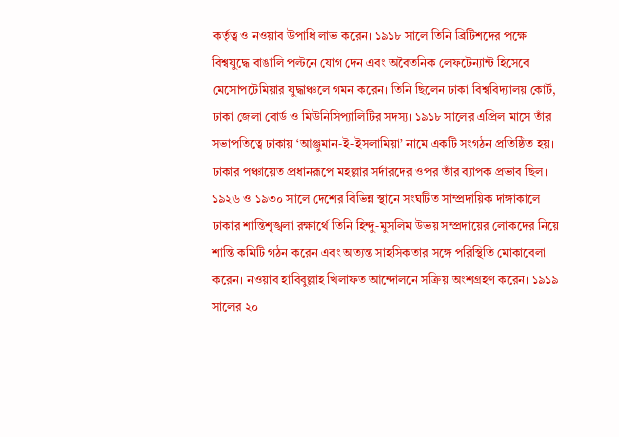কর্তৃত্ব ও নওয়াব উপাধি লাভ করেন। ১৯১৮ সালে তিনি ব্রিটিশদের পক্ষে বিশ্বযুদ্ধে বাঙালি পল্টনে যোগ দেন এবং অবৈতনিক লেফটেন্যান্ট হিসেবে মেসোপটেমিয়ার যুদ্ধাঞ্চলে গমন করেন। তিনি ছিলেন ঢাকা বিশ্ববিদ্যালয় কোর্ট, ঢাকা জেলা বোর্ড ও মিউনিসিপ্যালিটির সদস্য। ১৯১৮ সালের এপ্রিল মাসে তাঁর সভাপতিত্বে ঢাকায় ‘আঞ্জুমান-ই-ইসলামিয়া’ নামে একটি সংগঠন প্রতিষ্ঠিত হয়। ঢাকার পঞ্চায়েত প্রধানরূপে মহল্লার সর্দারদের ওপর তাঁর ব্যাপক প্রভাব ছিল। ১৯২৬ ও ১৯৩০ সালে দেশের বিভিন্ন স্থানে সংঘটিত সাম্প্রদায়িক দাঙ্গাকালে ঢাকার শান্তিশৃঙ্খলা রক্ষার্থে তিনি হিন্দু-মুসলিম উভয় সম্প্রদায়ের লোকদের নিয়ে শান্তি কমিটি গঠন করেন এবং অত্যন্ত সাহসিকতার সঙ্গে পরিস্থিতি মোকাবেলা করেন। নওয়াব হাবিবুল্লাহ খিলাফত আন্দোলনে সক্রিয় অংশগ্রহণ করেন। ১৯১৯ সালের ২০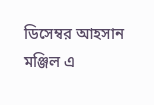ডিসেম্বর আহসান মঞ্জিল এ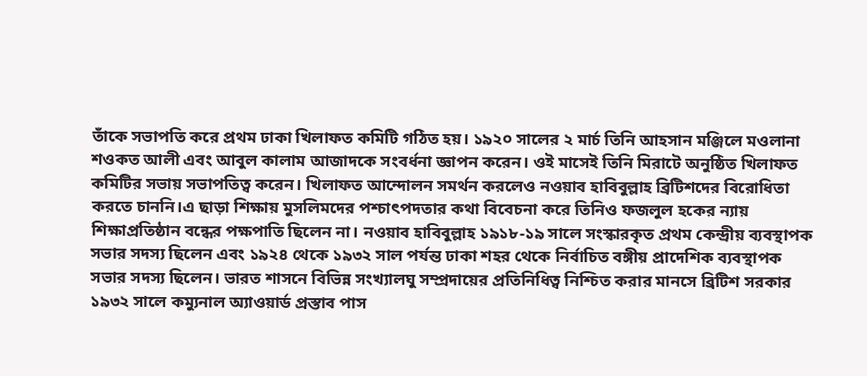তাঁকে সভাপতি করে প্রথম ঢাকা খিলাফত কমিটি গঠিত হয়। ১৯২০ সালের ২ মার্চ তিনি আহসান মঞ্জিলে মওলানা শওকত আলী এবং আবুল কালাম আজাদকে সংবর্ধনা জ্ঞাপন করেন। ওই মাসেই তিনি মিরাটে অনুষ্ঠিত খিলাফত কমিটির সভায় সভাপতিত্ব করেন। খিলাফত আন্দোলন সমর্থন করলেও নওয়াব হাবিবুল্লাহ ব্রিটিশদের বিরোধিতা করতে চাননি।এ ছাড়া শিক্ষায় মুসলিমদের পশ্চাৎপদতার কথা বিবেচনা করে তিনিও ফজলুল হকের ন্যায় শিক্ষাপ্রতিষ্ঠান বন্ধের পক্ষপাতি ছিলেন না। নওয়াব হাবিবুল্লাহ ১৯১৮-১৯ সালে সংস্কারকৃত প্রথম কেন্দ্রীয় ব্যবস্থাপক সভার সদস্য ছিলেন এবং ১৯২৪ থেকে ১৯৩২ সাল পর্যন্ত ঢাকা শহর থেকে নির্বাচিত বঙ্গীয় প্রাদেশিক ব্যবস্থাপক সভার সদস্য ছিলেন। ভারত শাসনে বিভিন্ন সংখ্যালঘু সম্প্রদায়ের প্রতিনিধিত্ব নিশ্চিত করার মানসে ব্রিটিশ সরকার ১৯৩২ সালে কম্যুনাল অ্যাওয়ার্ড প্রস্তাব পাস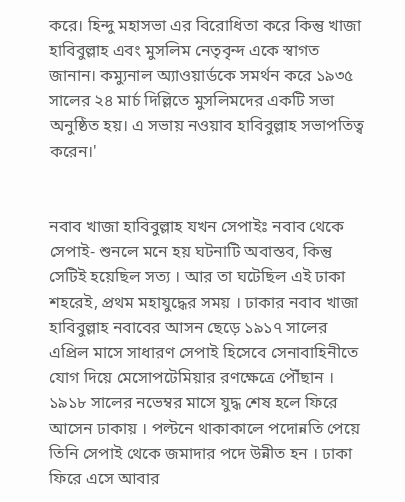করে। হিন্দু মহাসভা এর বিরোধিতা করে কিন্তু খাজা হাবিবুল্লাহ এবং মুসলিম নেতৃবৃন্দ একে স্বাগত জানান। কম্যুনাল অ্যাওয়ার্ডকে সমর্থন করে ১৯৩৫ সালের ২৪ মার্চ দিল্লিতে মুসলিমদের একটি সভা অনুষ্ঠিত হয়। এ সভায় নওয়াব হাবিবুল্লাহ সভাপতিত্ব করেন।'


নবাব খাজা হাবিবুল্লাহ যখন সেপাইঃ নবাব থেকে সেপাই- শুনলে মনে হয় ঘটনাটি অবাস্তব, কিন্তু সেটিই হয়েছিল সত্য । আর তা ঘটেছিল এই ঢাকা শহরেই, প্রথম মহাযুদ্ধের সময় । ঢাকার নবাব খাজা হাবিবুল্লাহ নবাবের আসন ছেড়ে ১৯১৭ সালের এপ্রিল মাসে সাধারণ সেপাই হিসেবে সেনাবাহিনীতে যোগ দিয়ে মেসোপটেমিয়ার রণক্ষেত্রে পৌঁছান । ১৯১৮ সালের নভেম্বর মাসে যুদ্ধ শেষ হলে ফিরে আসেন ঢাকায় । পল্টনে থাকাকালে পদোন্নতি পেয়ে তিনি সেপাই থেকে জমাদার পদে উন্নীত হন । ঢাকা ফিরে এসে আবার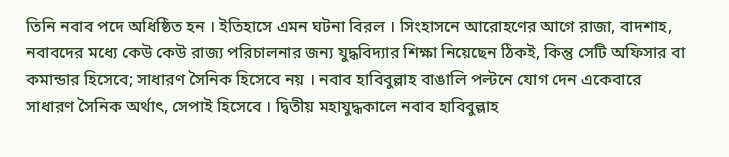তিনি নবাব পদে অধিষ্ঠিত হন । ইতিহাসে এমন ঘটনা বিরল । সিংহাসনে আরোহণের আগে রাজা, বাদশাহ, নবাবদের মধ্যে কেউ কেউ রাজ্য পরিচালনার জন্য যুদ্ধবিদ্যার শিক্ষা নিয়েছেন ঠিকই, কিন্তু সেটি অফিসার বা কমান্ডার হিসেবে; সাধারণ সৈনিক হিসেবে নয় । নবাব হাবিবুল্লাহ বাঙালি পল্টনে যোগ দেন একেবারে সাধারণ সৈনিক অর্থাৎ, সেপাই হিসেবে । দ্বিতীয় মহাযুদ্ধকালে নবাব হাবিবুল্লাহ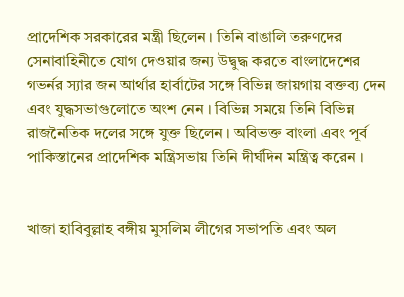প্রাদেশিক সরকারের মন্ত্রী ছিলেন । তিনি বাঙালি তরুণদের সেনাবাহিনীতে যোগ দেওয়ার জন্য উদ্বুদ্ধ করতে বাংলাদেশের গভর্নর স্যার জন আর্থার হার্বাটের সঙ্গে বিভিন্ন জায়গায় বক্তব্য দেন এবং যুদ্ধসভাগুলোতে অংশ নেন । বিভিন্ন সময়ে তিনি বিভিন্ন রাজনৈতিক দলের সঙ্গে যুক্ত ছিলেন । অবিভক্ত বাংলা এবং পূর্ব পাকিস্তানের প্রাদেশিক মন্ত্রিসভায় তিনি দীর্ঘদিন মন্ত্রিত্ব করেন ।


খাজা হাবিবুল্লাহ বঙ্গীয় মুসলিম লীগের সভাপতি এবং অল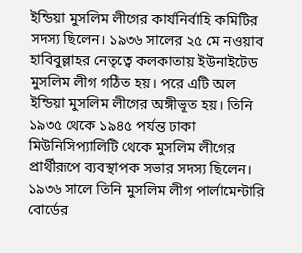ইন্ডিয়া মুসলিম লীগের কার্যনির্বাহি কমিটির সদস্য ছিলেন। ১৯৩৬ সালের ২৫ মে নওয়াব হাবিবুল্লাহর নেতৃত্বে কলকাতায় ইউনাইটেড মুসলিম লীগ গঠিত হয়। পরে এটি অল ইন্ডিয়া মুসলিম লীগের অঙ্গীভূত হয়। তিনি ১৯৩৫ থেকে ১৯৪৫ পর্যন্ত ঢাকা মিউনিসিপ্যালিটি থেকে মুসলিম লীগের প্রার্থীরূপে ব্যবস্থাপক সভার সদস্য ছিলেন। ১৯৩৬ সালে তিনি মুসলিম লীগ পার্লামেন্টারি বোর্ডের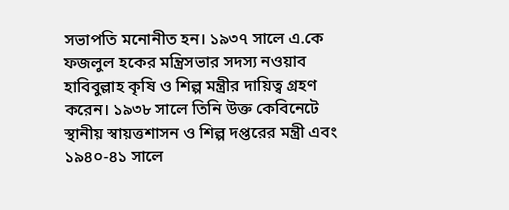সভাপতি মনোনীত হন। ১৯৩৭ সালে এ.কে ফজলুল হকের মন্ত্রিসভার সদস্য নওয়াব হাবিবুল্লাহ কৃষি ও শিল্প মন্ত্রীর দায়িত্ব গ্রহণ করেন। ১৯৩৮ সালে তিনি উক্ত কেবিনেটে স্থানীয় স্বায়ত্তশাসন ও শিল্প দপ্তরের মন্ত্রী এবং ১৯৪০-৪১ সালে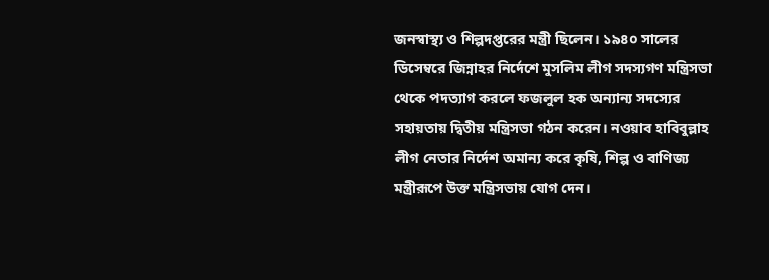জনস্বাস্থ্য ও শিল্পদপ্তরের মন্ত্রী ছিলেন। ১৯৪০ সালের ডিসেম্বরে জিন্নাহর নির্দেশে মুসলিম লীগ সদস্যগণ মন্ত্রিসভা থেকে পদত্যাগ করলে ফজলুল হক অন্যান্য সদস্যের সহায়তায় দ্বিতীয় মন্ত্রিসভা গঠন করেন। নওয়াব হাবিবুল্লাহ লীগ নেতার নির্দেশ অমান্য করে কৃষি, শিল্প ও বাণিজ্য মন্ত্রীরূপে উক্ত মন্ত্রিসভায় যোগ দেন।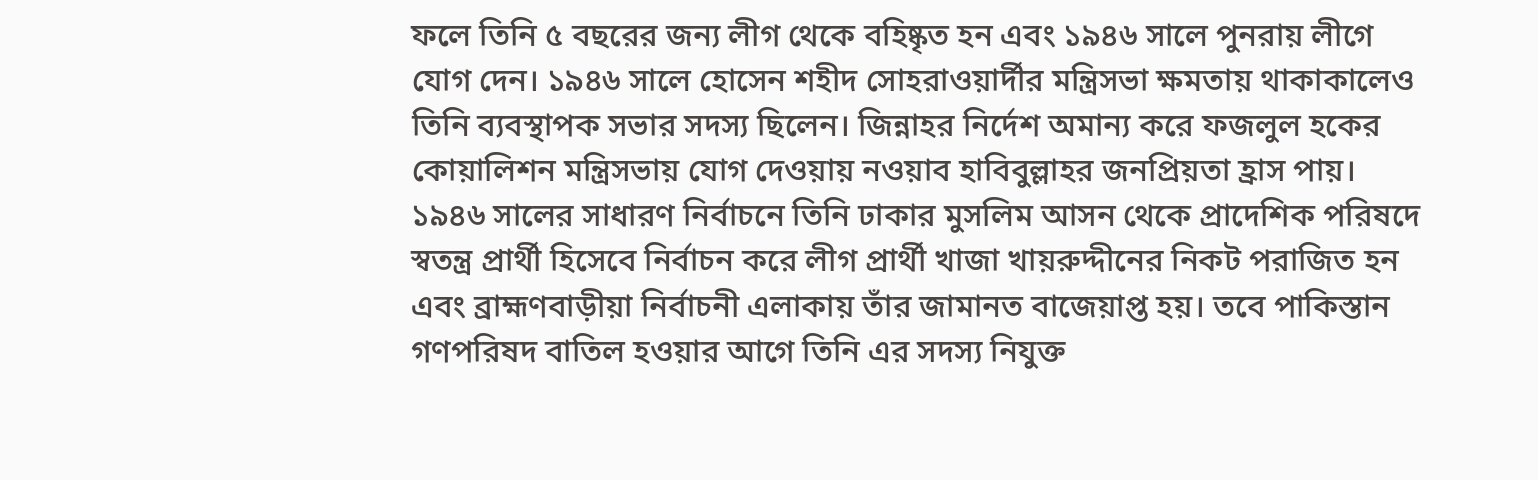ফলে তিনি ৫ বছরের জন্য লীগ থেকে বহিষ্কৃত হন এবং ১৯৪৬ সালে পুনরায় লীগে যোগ দেন। ১৯৪৬ সালে হোসেন শহীদ সোহরাওয়ার্দীর মন্ত্রিসভা ক্ষমতায় থাকাকালেও তিনি ব্যবস্থাপক সভার সদস্য ছিলেন। জিন্নাহর নির্দেশ অমান্য করে ফজলুল হকের কোয়ালিশন মন্ত্রিসভায় যোগ দেওয়ায় নওয়াব হাবিবুল্লাহর জনপ্রিয়তা হ্রাস পায়। ১৯৪৬ সালের সাধারণ নির্বাচনে তিনি ঢাকার মুসলিম আসন থেকে প্রাদেশিক পরিষদে স্বতন্ত্র প্রার্থী হিসেবে নির্বাচন করে লীগ প্রার্থী খাজা খায়রুদ্দীনের নিকট পরাজিত হন এবং ব্রাহ্মণবাড়ীয়া নির্বাচনী এলাকায় তাঁর জামানত বাজেয়াপ্ত হয়। তবে পাকিস্তান গণপরিষদ বাতিল হওয়ার আগে তিনি এর সদস্য নিযুক্ত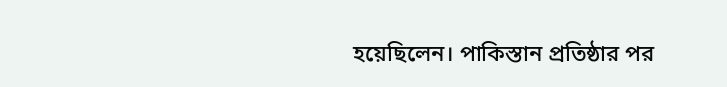হয়েছিলেন। পাকিস্তান প্রতিষ্ঠার পর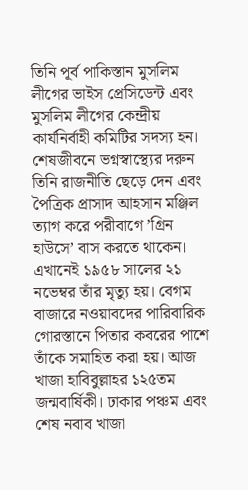তিনি পূর্ব পাকিস্তান মুসলিম লীগের ভাইস প্রেসিডেন্ট এবং মুসলিম লীগের কেন্দ্রীয় কার্যনির্বাহী কমিটির সদস্য হন। শেষজীবনে ভগ্নস্বাস্থ্যের দরুন তিনি রাজনীতি ছেড়ে দেন এবং পৈত্রিক প্রাসাদ আহসান মঞ্জিল ত্যাগ করে পরীবাগে ’গ্রিন হাউসে’ বাস করতে থাকেন। এখানেই ১৯৫৮ সালের ২১ নভেম্বর তাঁর মৃত্যু হয়। বেগম বাজারে নওয়াবদের পারিবারিক গোরস্তানে পিতার কবরের পাশে তাঁকে সমাহিত করা হয়। আজ খাজা হাবিবুল্লাহর ১২৫তম জন্মবার্ষিকী। ঢাকার পঞ্চম এবং শেষ নবাব খাজা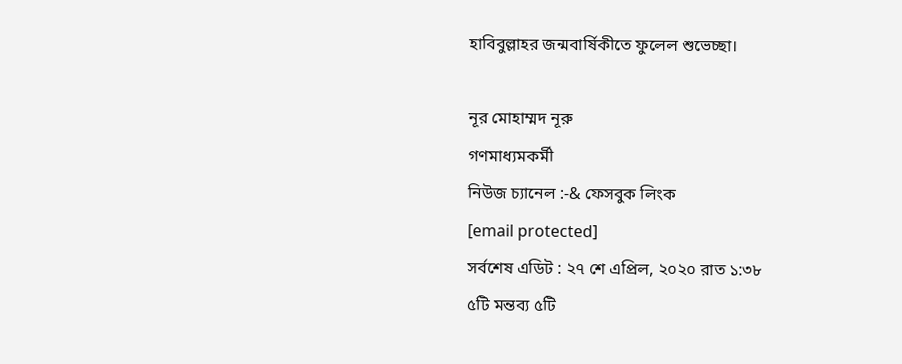হাবিবুল্লাহর জন্মবার্ষিকীতে ফুলেল শুভেচ্ছা।

নূর মোহাম্মদ নূরু
গণমাধ্যমকর্মী
নিউজ চ্যানেল :-& ফেসবুক লিংক
[email protected]
সর্বশেষ এডিট : ২৭ শে এপ্রিল, ২০২০ রাত ১:৩৮
৫টি মন্তব্য ৫টি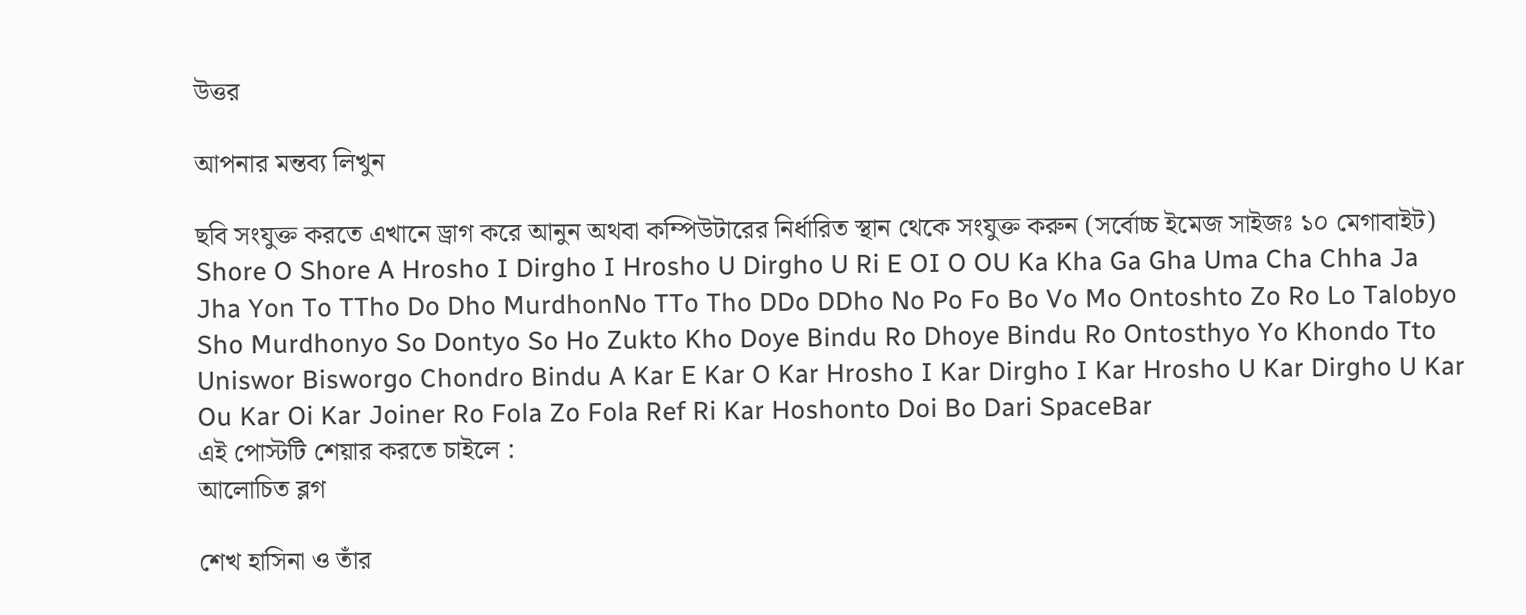উত্তর

আপনার মন্তব্য লিখুন

ছবি সংযুক্ত করতে এখানে ড্রাগ করে আনুন অথবা কম্পিউটারের নির্ধারিত স্থান থেকে সংযুক্ত করুন (সর্বোচ্চ ইমেজ সাইজঃ ১০ মেগাবাইট)
Shore O Shore A Hrosho I Dirgho I Hrosho U Dirgho U Ri E OI O OU Ka Kha Ga Gha Uma Cha Chha Ja Jha Yon To TTho Do Dho MurdhonNo TTo Tho DDo DDho No Po Fo Bo Vo Mo Ontoshto Zo Ro Lo Talobyo Sho Murdhonyo So Dontyo So Ho Zukto Kho Doye Bindu Ro Dhoye Bindu Ro Ontosthyo Yo Khondo Tto Uniswor Bisworgo Chondro Bindu A Kar E Kar O Kar Hrosho I Kar Dirgho I Kar Hrosho U Kar Dirgho U Kar Ou Kar Oi Kar Joiner Ro Fola Zo Fola Ref Ri Kar Hoshonto Doi Bo Dari SpaceBar
এই পোস্টটি শেয়ার করতে চাইলে :
আলোচিত ব্লগ

শেখ হাসিনা ও তাঁর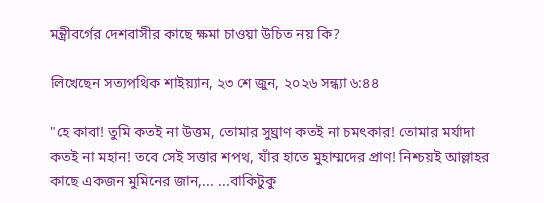মন্ত্রীবর্গের দেশবাসীর কাছে ক্ষমা চাওয়া উচিত নয় কি?

লিখেছেন সত্যপথিক শাইয়্যান, ২৩ শে জুন, ২০২৬ সন্ধ্যা ৬:৪৪

"হে কাবা! তুমি কতই না উত্তম, তোমার সুঘ্রাণ কতই না চমৎকার! তোমার মর্যাদা কতই না মহান! তবে সেই সত্তার শপথ, যাঁর হাতে মুহাম্মদের প্রাণ! নিশ্চয়ই আল্লাহর কাছে একজন মুমিনের জান,... ...বাকিটুকু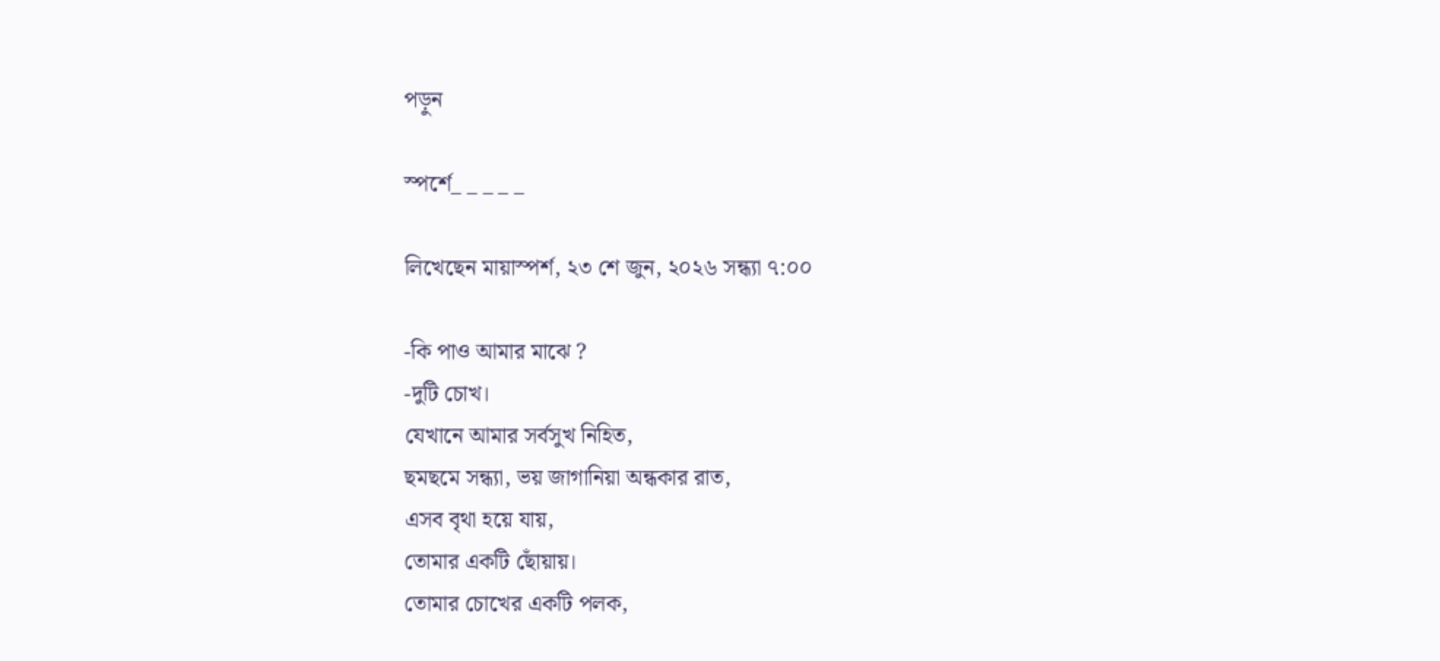পড়ুন

স্পর্শে_ _ _ _ _

লিখেছেন মায়াস্পর্শ, ২৩ শে জুন, ২০২৬ সন্ধ্যা ৭:০০

-কি পাও আমার মাঝে ?
-দুটি চোখ।
যেখানে আমার সর্বসুখ নিহিত,
ছমছমে সন্ধ্যা, ভয় জাগানিয়া অন্ধকার রাত,
এসব বৃথা হয়ে যায়,
তোমার একটি ছোঁয়ায়।
তোমার চোখের একটি পলক,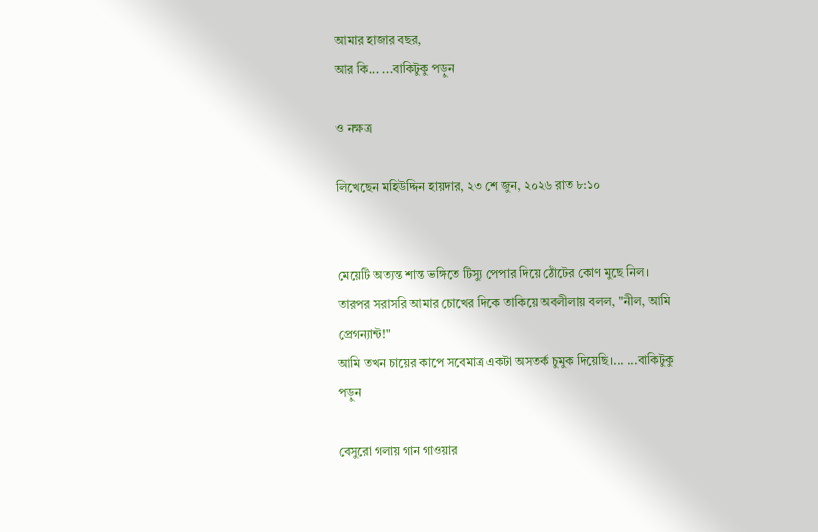আমার হাজার বছর,
আর কি... ...বাকিটুকু পড়ুন

ও নক্ষত্র

লিখেছেন মহিউদ্দিন হায়দার, ২৩ শে জুন, ২০২৬ রাত ৮:১০


মেয়েটি অত্যন্ত শান্ত ভঙ্গিতে টিস্যু পেপার দিয়ে ঠোঁটের কোণ মুছে নিল। তারপর সরাসরি আমার চোখের দিকে তাকিয়ে অবলীলায় বলল, "নীল, আমি প্রেগন্যান্ট!"
আমি তখন চায়ের কাপে সবেমাত্র একটা অসতর্ক চুমুক দিয়েছি।... ...বাকিটুকু পড়ুন

বেসুরো গলায় গান গাওয়ার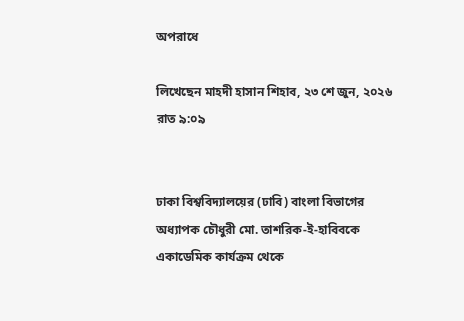অপরাধে

লিখেছেন মাহদী হাসান শিহাব, ২৩ শে জুন, ২০২৬ রাত ৯:০৯


ঢাকা বিশ্ববিদ্যালয়ের (ঢাবি) বাংলা বিভাগের অধ্যাপক চৌধুরী মো. তাশরিক-ই-হাবিবকে একাডেমিক কার্যক্রম থেকে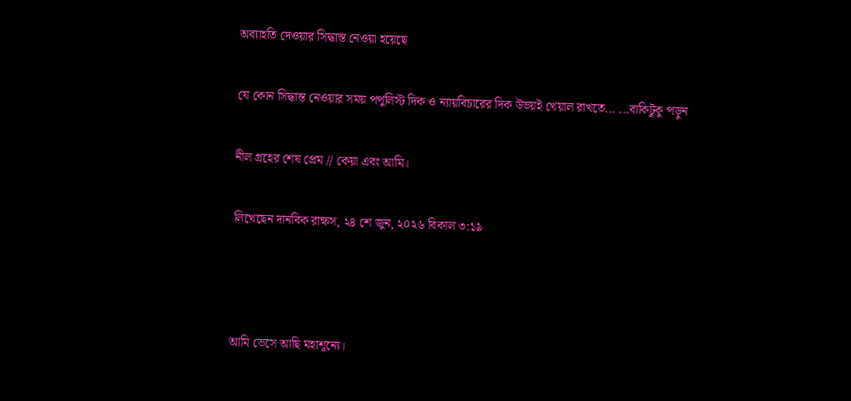অব্যাহতি দেওয়ার সিদ্ধান্ত নেওয়া হয়েছে

যে কোন সিদ্ধান্ত নেওয়ার সময় পপুলিস্ট দিক ও ন্যায়বিচারের দিক উভয়ই খেয়াল রাখতে... ...বাকিটুকু পড়ুন

নীল গ্রহের শেষ প্রেম // কেয়া এবং আমি।

লিখেছেন দানবিক রাক্ষস, ২৪ শে জুন, ২০২৬ বিকাল ৩:১৯



আমি ভেসে আছি মহাশূন্যে।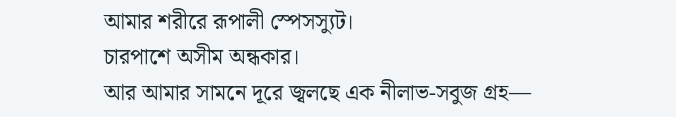আমার শরীরে রূপালী স্পেসস্যুট।
চারপাশে অসীম অন্ধকার।
আর আমার সামনে দূরে জ্বলছে এক নীলাভ-সবুজ গ্রহ—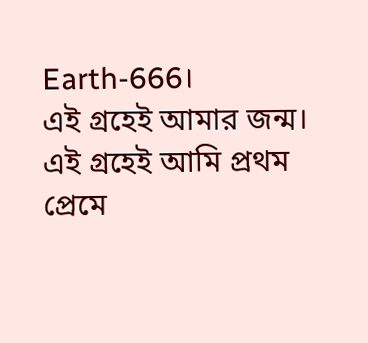Earth-666।
এই গ্রহেই আমার জন্ম।
এই গ্রহেই আমি প্রথম প্রেমে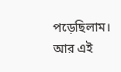পড়েছিলাম।
আর এই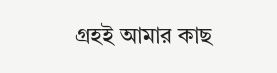গ্রহই আমার কাছ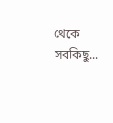থেকে সবকিছু...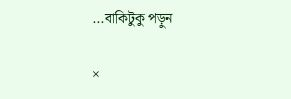...বাকিটুকু পড়ুন

×